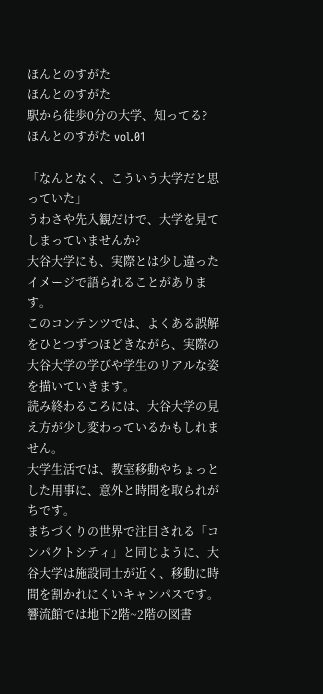ほんとのすがた
ほんとのすがた
駅から徒歩0分の大学、知ってる?
ほんとのすがた vol.01

「なんとなく、こういう大学だと思っていた」
うわさや先入観だけで、大学を見てしまっていませんか?
大谷大学にも、実際とは少し違ったイメージで語られることがあります。
このコンテンツでは、よくある誤解をひとつずつほどきながら、実際の大谷大学の学びや学生のリアルな姿を描いていきます。
読み終わるころには、大谷大学の見え方が少し変わっているかもしれません。
大学生活では、教室移動やちょっとした用事に、意外と時間を取られがちです。
まちづくりの世界で注目される「コンパクトシティ」と同じように、大谷大学は施設同士が近く、移動に時間を割かれにくいキャンパスです。
響流館では地下2階~2階の図書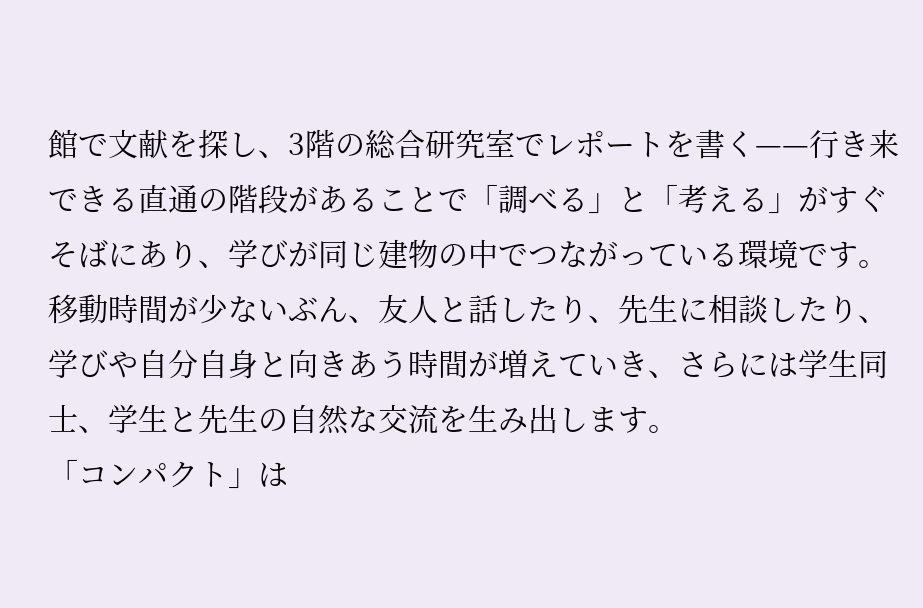館で文献を探し、3階の総合研究室でレポートを書く——行き来できる直通の階段があることで「調べる」と「考える」がすぐそばにあり、学びが同じ建物の中でつながっている環境です。
移動時間が少ないぶん、友人と話したり、先生に相談したり、学びや自分自身と向きあう時間が増えていき、さらには学生同士、学生と先生の自然な交流を生み出します。
「コンパクト」は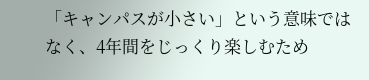「キャンパスが小さい」という意味ではなく、4年間をじっくり楽しむため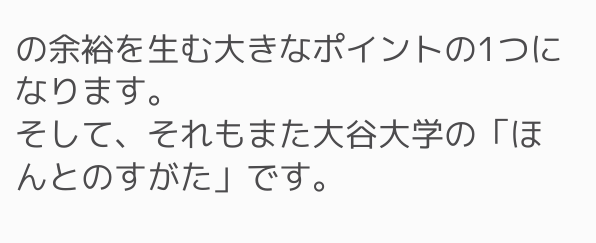の余裕を生む大きなポイントの1つになります。
そして、それもまた大谷大学の「ほんとのすがた」です。